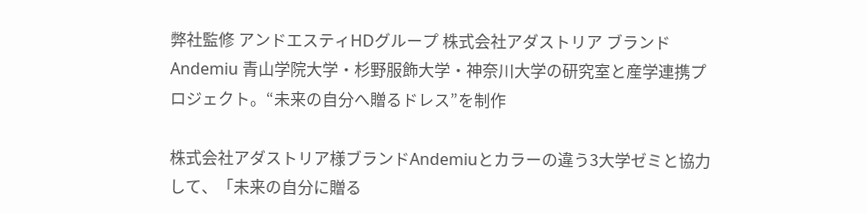弊社監修 アンドエスティHDグループ 株式会社アダストリア ブランドAndemiu 青山学院大学・杉野服飾大学・神奈川大学の研究室と産学連携プロジェクト。“未来の自分へ贈るドレス”を制作

株式会社アダストリア様ブランドAndemiuとカラーの違う3大学ゼミと協力して、「未来の自分に贈る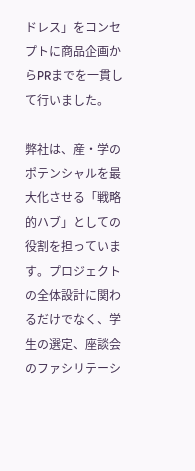ドレス」をコンセプトに商品企画からPRまでを一貫して行いました。

弊社は、産・学のポテンシャルを最大化させる「戦略的ハブ」としての役割を担っています。プロジェクトの全体設計に関わるだけでなく、学生の選定、座談会のファシリテーシ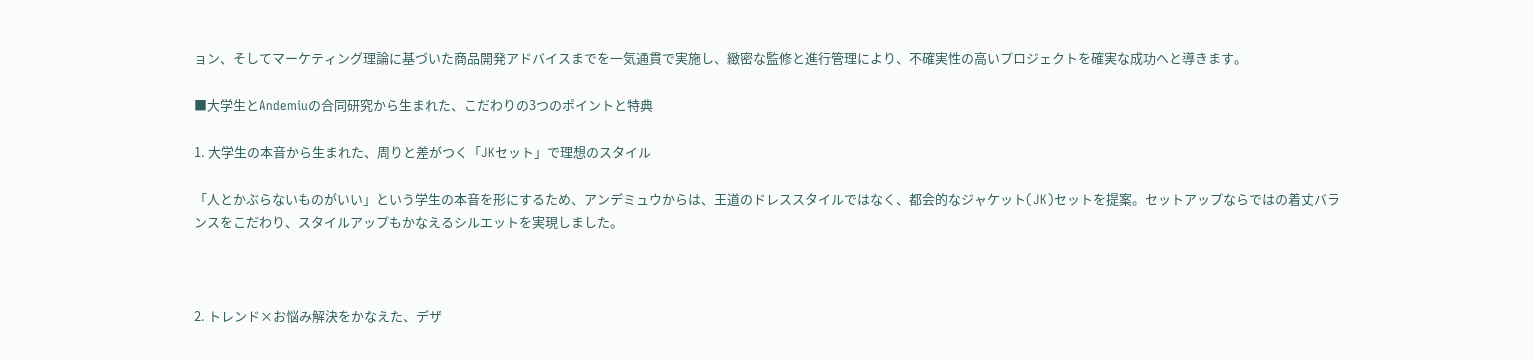ョン、そしてマーケティング理論に基づいた商品開発アドバイスまでを一気通貫で実施し、緻密な監修と進行管理により、不確実性の高いプロジェクトを確実な成功へと導きます。

■大学生とAndemiuの合同研究から生まれた、こだわりの3つのポイントと特典

1. 大学生の本音から生まれた、周りと差がつく「JKセット」で理想のスタイル

「人とかぶらないものがいい」という学生の本音を形にするため、アンデミュウからは、王道のドレススタイルではなく、都会的なジャケット(JK)セットを提案。セットアップならではの着丈バランスをこだわり、スタイルアップもかなえるシルエットを実現しました。



2. トレンド×お悩み解決をかなえた、デザ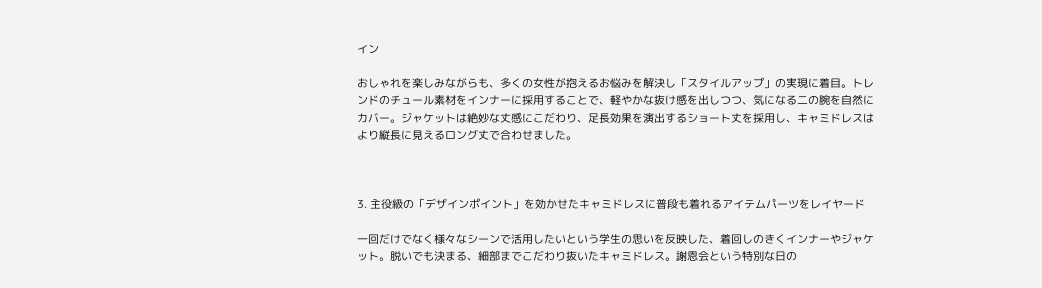イン

おしゃれを楽しみながらも、多くの女性が抱えるお悩みを解決し「スタイルアップ」の実現に着目。トレンドのチュール素材をインナーに採用することで、軽やかな抜け感を出しつつ、気になる二の腕を自然にカバー。ジャケットは絶妙な丈感にこだわり、足長効果を演出するショート丈を採用し、キャミドレスはより縦長に見えるロング丈で合わせました。



3. 主役級の「デザインポイント」を効かせたキャミドレスに普段も着れるアイテムパーツをレイヤード

一回だけでなく様々なシーンで活用したいという学生の思いを反映した、着回しのきくインナーやジャケット。脱いでも決まる、細部までこだわり抜いたキャミドレス。謝恩会という特別な日の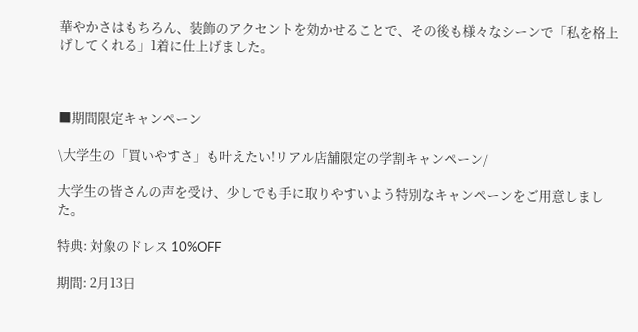華やかさはもちろん、装飾のアクセントを効かせることで、その後も様々なシーンで「私を格上げしてくれる」1着に仕上げました。



■期間限定キャンペーン

\大学生の「買いやすさ」も叶えたい!リアル店舗限定の学割キャンペーン/

大学生の皆さんの声を受け、少しでも手に取りやすいよう特別なキャンペーンをご用意しました。

特典: 対象のドレス 10%OFF

期間: 2月13日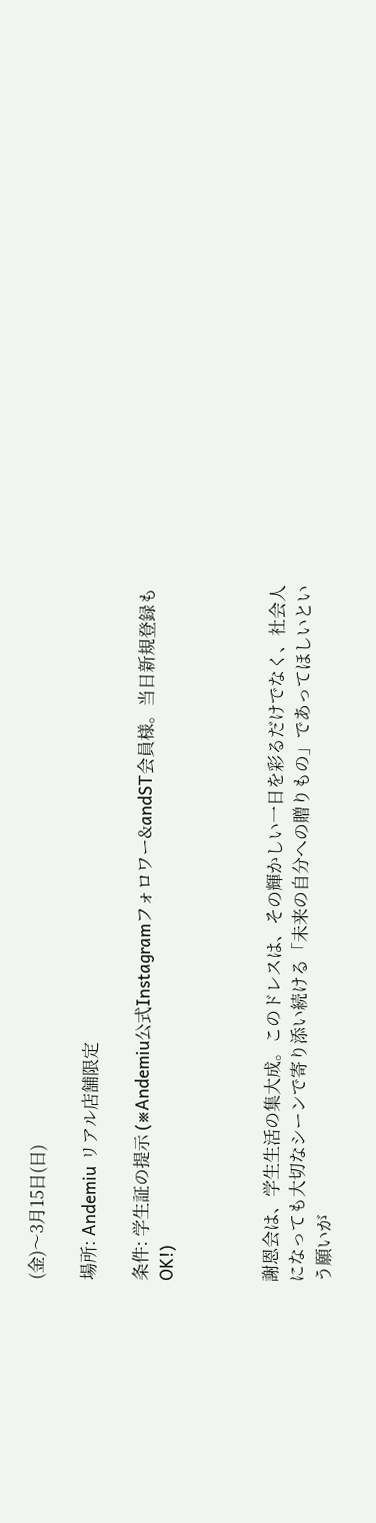(金)〜3月15日(日)

場所: Andemiu リアル店舗限定

条件: 学生証の提示 (※Andemiu公式Instagramフォロワー&andST会員様。当日新規登録もOK!)



謝恩会は、学生生活の集大成。このドレスは、その輝かしい一日を彩るだけでなく、社会人になっても大切なシーンで寄り添い続ける「未来の自分への贈りもの」であってほしいという願いが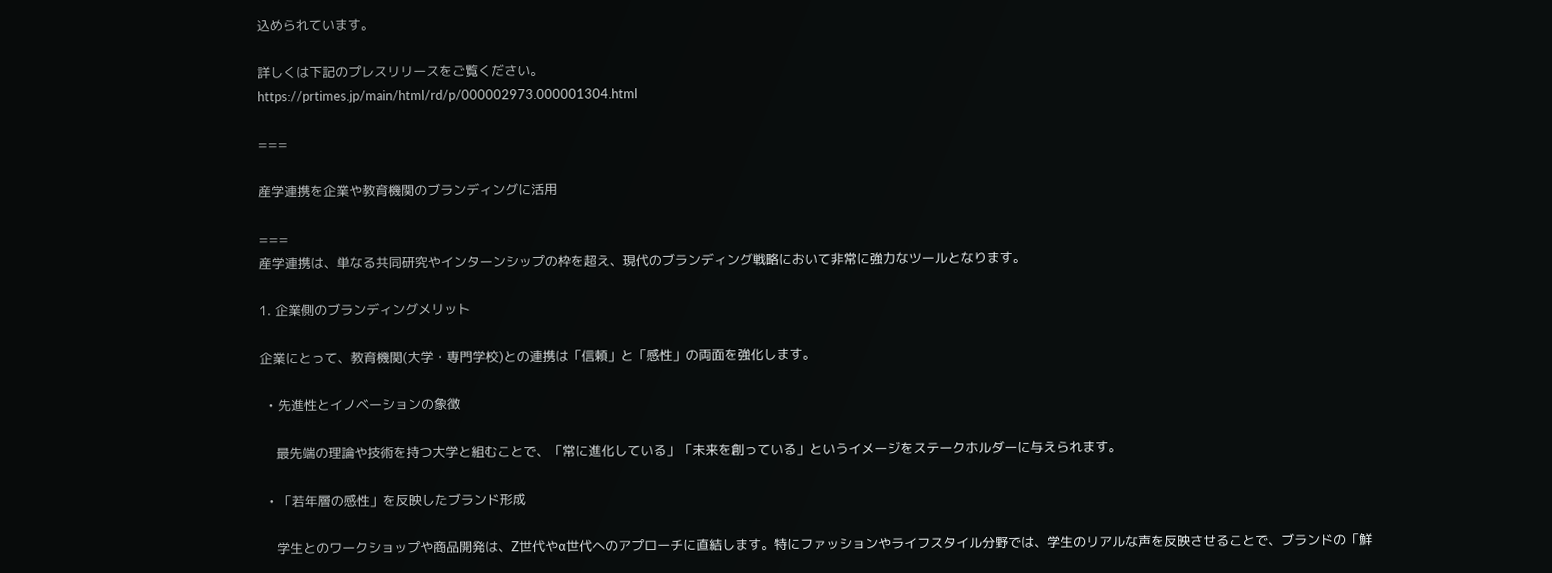込められています。

詳しくは下記のプレスリリースをご覧ください。
https://prtimes.jp/main/html/rd/p/000002973.000001304.html

===

産学連携を企業や教育機関のブランディングに活用

===
産学連携は、単なる共同研究やインターンシップの枠を超え、現代のブランディング戦略において非常に強力なツールとなります。

1. 企業側のブランディングメリット

企業にとって、教育機関(大学・専門学校)との連携は「信頼」と「感性」の両面を強化します。

  • 先進性とイノベーションの象徴

    最先端の理論や技術を持つ大学と組むことで、「常に進化している」「未来を創っている」というイメージをステークホルダーに与えられます。

  • 「若年層の感性」を反映したブランド形成

    学生とのワークショップや商品開発は、Z世代やα世代へのアプローチに直結します。特にファッションやライフスタイル分野では、学生のリアルな声を反映させることで、ブランドの「鮮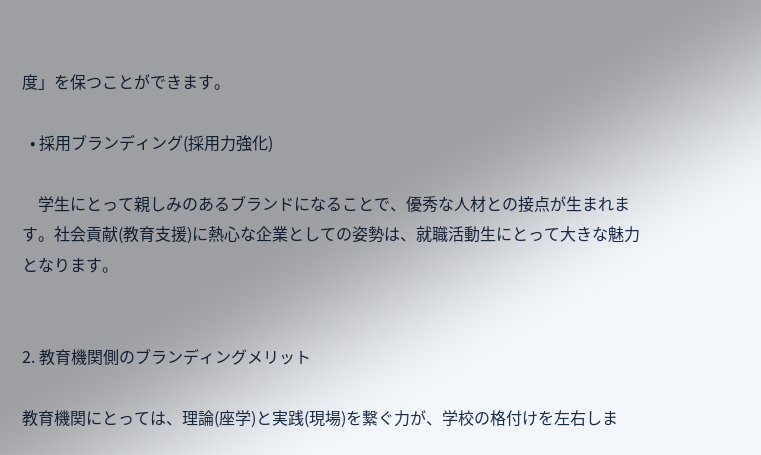度」を保つことができます。

  • 採用ブランディング(採用力強化)

    学生にとって親しみのあるブランドになることで、優秀な人材との接点が生まれます。社会貢献(教育支援)に熱心な企業としての姿勢は、就職活動生にとって大きな魅力となります。


2. 教育機関側のブランディングメリット

教育機関にとっては、理論(座学)と実践(現場)を繋ぐ力が、学校の格付けを左右しま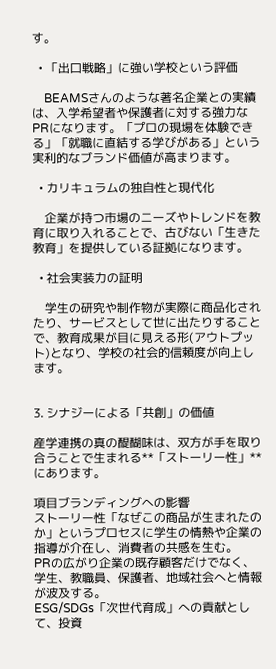す。

  • 「出口戦略」に強い学校という評価

    BEAMSさんのような著名企業との実績は、入学希望者や保護者に対する強力なPRになります。「プロの現場を体験できる」「就職に直結する学びがある」という実利的なブランド価値が高まります。

  • カリキュラムの独自性と現代化

    企業が持つ市場のニーズやトレンドを教育に取り入れることで、古びない「生きた教育」を提供している証拠になります。

  • 社会実装力の証明

    学生の研究や制作物が実際に商品化されたり、サービスとして世に出たりすることで、教育成果が目に見える形(アウトプット)となり、学校の社会的信頼度が向上します。


3. シナジーによる「共創」の価値

産学連携の真の醍醐味は、双方が手を取り合うことで生まれる**「ストーリー性」**にあります。

項目ブランディングへの影響
ストーリー性「なぜこの商品が生まれたのか」というプロセスに学生の情熱や企業の指導が介在し、消費者の共感を生む。
PRの広がり企業の既存顧客だけでなく、学生、教職員、保護者、地域社会へと情報が波及する。
ESG/SDGs「次世代育成」への貢献として、投資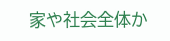家や社会全体か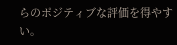らのポジティブな評価を得やすい。